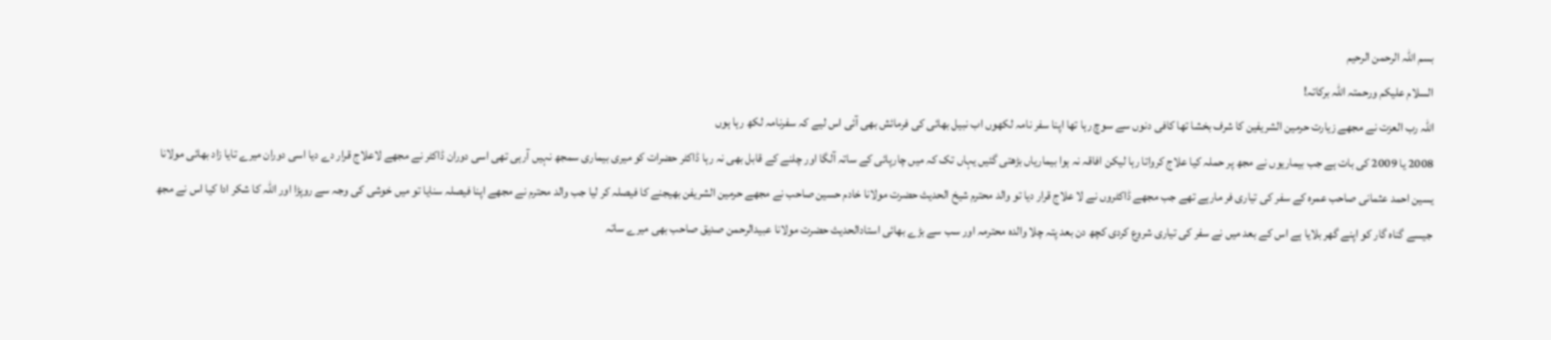بسم اللہ الرحمن الرحیم
السلام علیکم ورحمتہ اللہ برکاتہ!
اللہ رب العزت نے مجھے زیارت حرمین الشریفین کا شرف بخشا تھا کافی دنوں سے سوچ رہا تھا اپنا سفر نامہ لکھوں اب نبیل بھائی کی فرمائش بھی آئی اس لیے کہ سفرنامہ لکھ رہا ہوں
2008 یا 2009 کی بات ہے جب بیماریوں نے مجھ پر حملہ کیا علاج کرواتا رہا لیکن افاقہ نہ ہوا بیماریاں بڑھتی گئیں یہاں تک کہ میں چارپائی کے ساتہ آلگا اور چلنے کے قابل بھی نہ رہا ڈاکٹر حضرات کو میری بیماری سمجھ نہیں آرہی تھی اسی دوران ڈاکٹر نے مجھے لاعلاج قرار دے دیا اسی دوران میرے تایا زاد بھائی مولانا یسین احمد عثمانی صاحب عمرہ کے سفر کی تیاری فر مارہے تھے جب مجھے ڈاکٹروں نے لا علاج قرار دیا تو والد محترم شیخ الحدیث حضرت مولانا خادم حسین صاحب نے مجھے حرمین الشریفن بھیجنے کا فیصلہ کر لیا جب والد محترم نے مجھے اپنا فیصلہ سنایا تو میں خوشی کی وجہ سے روپڑا اور اللہ کا شکر ادا کیا اس نے مجھ جیسے گناہ گار کو اپنے گھر بلایا ہے اس کے بعد میں نے سفر کی تیاری شروع کردی کچھ دن بعد پتہ چلا والدہ محترمہ اور سب سے بڑے بھائی استادالحدیث حضرت مولانا عبیدالرحمن صدیق صاحب بھی میرے ساتہ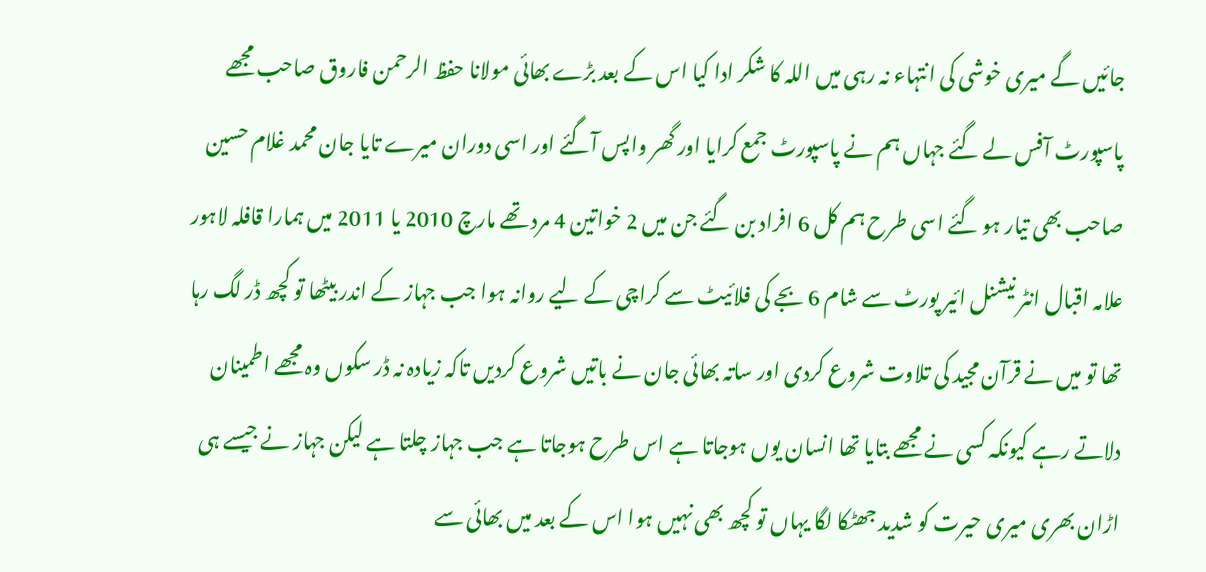جائیں گے میری خوشی کی انتہاء نہ رہی میں اللہ کا شکر ادا کیا اس کے بعد بڑے بھائی مولانا حفظ الرحمن فاروق صاحب مجھے پاسپورٹ آفس لے گئے جہاں ہم نے پاسپورٹ جمع کرایا اور گھر واپس آگئے اور اسی دوران میرے تایا جان محمد غلام حسین صاحب بھی تیار ہو گئے اسی طرح ہم کل 6 افراد بن گئے جن میں 2 خواتین 4 مرد تھے مارچ 2010 یا 2011 میں ہمارا قافلہ لاہور علامہ اقبال انٹر نیشنل ائیر پورٹ سے شام 6 بجے کی فلائیٹ سے کراچی کے لیے روانہ ہوا جب جہاز کے اندر بیٹھا تو کچھ ڈر لگ رہا تھا تو میں نے قرآن مجید کی تلاوت شروع کردی اور ساتہ بھائی جان نے باتیں شروع کردیں تاکہ زیادہ نہ ڈر سکوں وہ مجھے اطمینان دلاتے رہے کیونکہ کسی نے مجھے بتایا تھا انسان یوں ہوجاتا ہے اس طرح ہوجاتا ہے جب جہاز چلتا ہے لیکن جہاز نے جیسے ہی اڑان بھری میری حیرت کو شدید جھٹکا لگا یہاں تو کچھ بھی نہیں ہوا اس کے بعد میں بھائی سے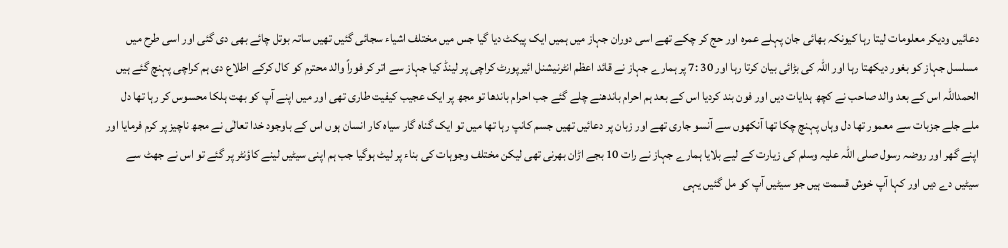دعائیں ودیکر معلومات لیتا رہا کیونکہ بھائی جان پہلے عمرہ اور حج کر چکے تھے اسی دوران جہاز میں ہمیں ایک پیکٹ دیا گیا جس میں مختلف اشیاء سجائی گئیں تھیں ساتہ بوتل چائے بھی دی گئی اور اسی طرح میں مسلسل جہاز کو بغور دیکھتا رہا اور اللہ کی بڑائی بیان کرتا رہا اور 30 :7 پر ہمارے جہاز نے قائد اعظم انٹرنیشنل ائیرپورٹ کراچی پر لینڈ کیا جہاز سے اتر کر فوراً والد محترم کو کال کرکے اطلاع دی ہم کراچی پہنچ گئے ہیں الحمداللہ اس کے بعد والد صاحب نے کچھ ہدایات دیں اور فون بند کردیا اس کے بعد ہم احرام باندھنے چلے گئے جب احرام باندھا تو مجھ پر ایک عجیب کیفیت طاری تھی اور میں اپنے آپ کو بھت ہلکا محسوس کر رہا تھا دل ملے جلے جزبات سے معمور تھا دل وہاں پہنچ چکا تھا آنکھوں سے آنسو جاری تھے اور زبان پر دعائیں تھیں جسم کانپ رہا تھا میں تو ایک گناہ گار سیاہ کار انسان ہوں اس کے باوجود خدا تعالٰی نے مجھ ناچیز پر کرم فرمایا اور اپنے گھر اور روضہ رسول صلی اللہ علیہ وسلم کی زیارت کے لیے بلایا ہمارے جہاز نے رات 10 بجے اڑان بھرنی تھی لیکن مختلف وجوہات کی بناء پر لیٹ ہوگیا جب ہم اپنی سیٹیں لینے کاؤنٹر پر گئے تو اس نے جھٹ سے سیٹیں دے دیں اور کہا آپ خوش قسمت ہیں جو سیٹیں آپ کو مل گئیں یہی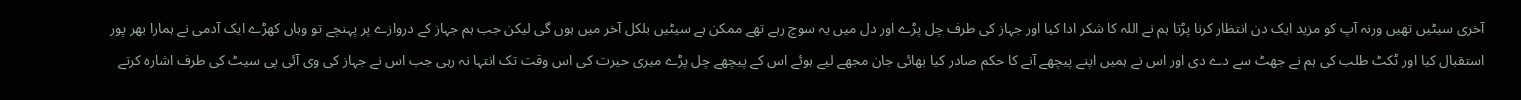آخری سیٹیں تھیں ورنہ آپ کو مزید ایک دن انتظار کرنا پڑتا ہم نے اللہ کا شکر ادا کیا اور جہاز کی طرف چل پڑے اور دل میں یہ سوچ رہے تھے ممکن ہے سیٹیں بلکل آخر میں ہوں گی لیکن جب ہم جہاز کے دروازے پر پہنچے تو وہاں کھڑے ایک آدمی نے ہمارا بھر پور استقبال کیا اور ٹکٹ طلب کی ہم نے جھٹ سے دے دی اور اس نے ہمیں اپنے پیچھے آنے کا حکم صادر کیا بھائی جان مجھے لیے ہوئے اس کے پیچھے چل پڑے میری حیرت کی اس وقت تک انتہا نہ رہی جب اس نے جہاز کی وی آئی پی سیٹ کی طرف اشارہ کرتے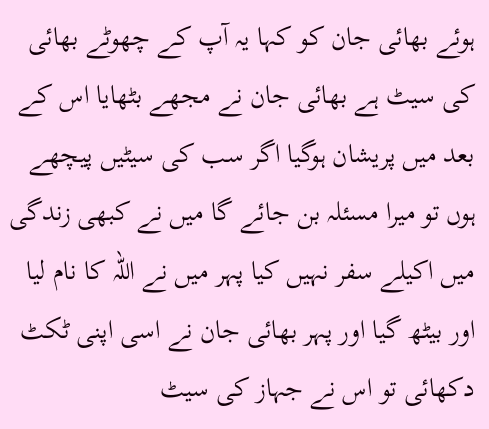ہوئے بھائی جان کو کہا یہ آپ کے چھوٹے بھائی کی سیٹ ہے بھائی جان نے مجھے بٹھایا اس کے بعد میں پریشان ہوگیا اگر سب کی سیٹیں پیچھے ہوں تو میرا مسئلہ بن جائے گا میں نے کبھی زندگی میں اکیلے سفر نہیں کیا پہر میں نے اللہ کا نام لیا اور بیٹھ گیا اور پہر بھائی جان نے اسی اپنی ٹکٹ دکھائی تو اس نے جہاز کی سیٹ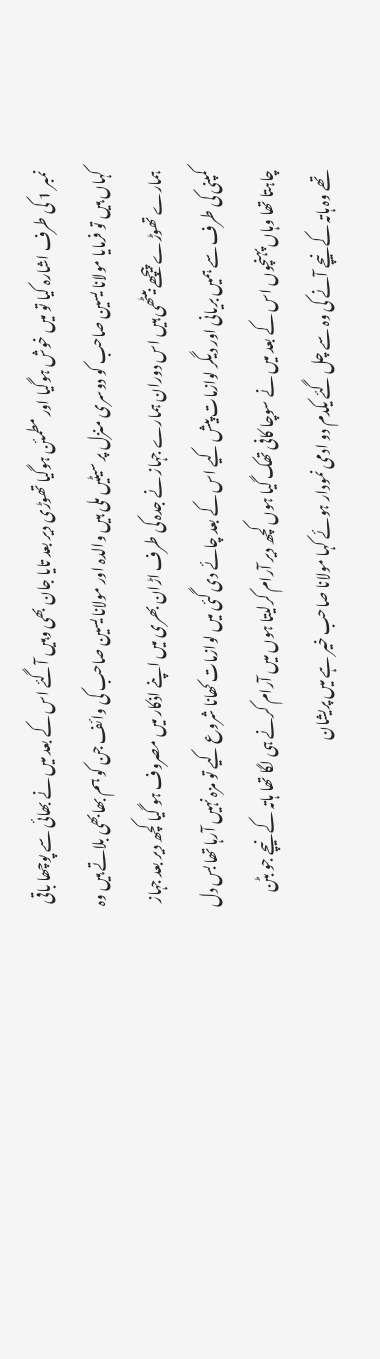نمبر 1 کی طرف اشارہ کیا تو میں خوش ہوگیا اور مطمئن ہوگیا تھوڑی دیر بعد تایا جان بھی وہیں آگئے اس کے بعد میں نے بھائی سے پوچھا باقی کہاں ہیں تو فرمایا مولانا یسین صاحب کو دوسری منزل پر سیٹیں ملی ہیں والدہ اور مولانا یسین صاحب کی وائف جن کو ہم بھابھی بلاتے ہیں وہ ہمارے تھوڑے پیچھے بیٹھی ہیں اس دوران ہمارے جہاز نے جدہ کی طرف اڑان بھری میں اپنے اذکار میں مصروف ہو گیا کچھ دیر بعد جہاز کمپنی کی طرف سے ہمیں بریانی اور دیگر لوازمات پیش کیے اس کے بعد چائے دی گئی میں لوازمات کھانا شروع کیے تو مزہ نہیں آرہا تھا بس دل چاہتا تھا وہاں پہنچوں اس کے بعد میں نے سوچا کافی تھک گیا ہوں کچھ دیر آرام کرلیتا ہوں میں آرام کرنے ہی لگا تھا ہاتہ کے نیچے جو بٹن تھے وہ ہاتہ کے نیچے آنے کی وہ سے چل گئے یکدم دو ادمی نمودار ہوئے کہا مولانا صاحب خیر ہے میں پریشان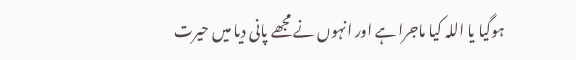ہوگیا یا اللہ کیا ماجرا ہے اور انہوں نے مجھے پانی دیا میں حیرت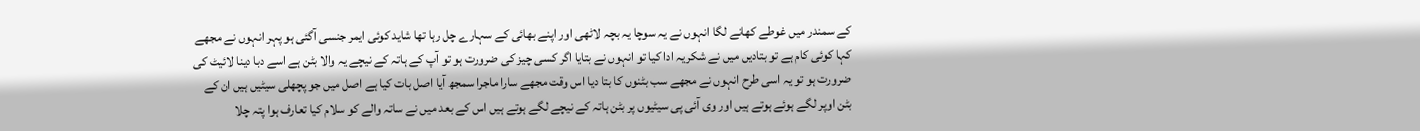کے سمندر میں غوطے کھانے لگا انہوں نے یہ سوچا یہ بچہ لاٹھی اور اپنے بھائی کے سہارے چل رہا تھا شاید کوئی ایمر جنسی آگئی ہو پہر انہوں نے مجھے کہا کوئی کام ہے تو بتادیں میں نے شکریہ ادا کیا تو انہوں نے بتایا اگر کسی چیز کی ضرورت ہو تو آپ کے ہاتہ کے نیچے یہ والا بٹن ہے اسے دبا دینا لائیٹ کی ضرورت ہو تو یہ اسی طرح انہوں نے مجھے سب بٹنوں کا بتا دیا اس وقت مجھے سارا ماجرا سمجھ آیا اصل بات کیا ہے اصل میں جو پچھلی سیٹیں ہیں ان کے بٹن اوپر لگے ہوئے ہوتے ہیں اور وی آئی پی سیٹیوں پر بٹن ہاتہ کے نیچے لگے ہوتے ہیں اس کے بعد میں نے ساتہ والے کو سلام کیا تعارف ہوا پتہ چلا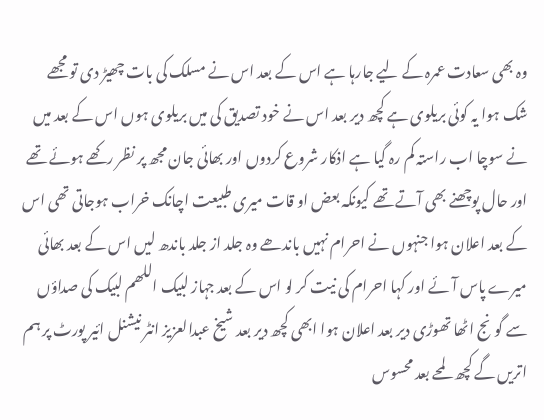وہ بھی سعادت عمرہ کے لیے جارہا ہے اس کے بعد اس نے مسلک کی بات چھیڑ دی تو مجھے شک ہوا یہ کوئی بریلوی ہے کچھ دیر بعد اس نے خود تصدیق کی میں بریلوی ہوں اس کے بعد میں نے سوچا اب راستہ کم رہ گیا ہے اذکار شروع کردوں اور بھائی جان مجھ پر نظر رکھے ہوئے تھے اور حال پوچھنے بھی آتے تھے کیونکہ بعض او قات میری طبیعت اچانک خراب ہوجاتی تھی اس کے بعد اعلان ہوا جنہوں نے احرام نہیں باندھے وہ جلد از جلد باندھ لیں اس کے بعد بھائی میرے پاس آئے اور کہا احرام کی نیت کر لو اس کے بعد جہاز لبیک اللھم لبیک کی صداؤں سے گونج اٹھا تھوڑی دیر بعد اعلان ہوا ابھی کچھ دیر بعد شیخ عبدالعزیز انٹر نیشنل ائیر پورٹ پر ہم اتریں گے کچھ لمحے بعد محسوس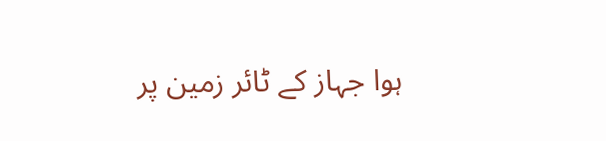ہوا جہاز کے ٹائر زمین پر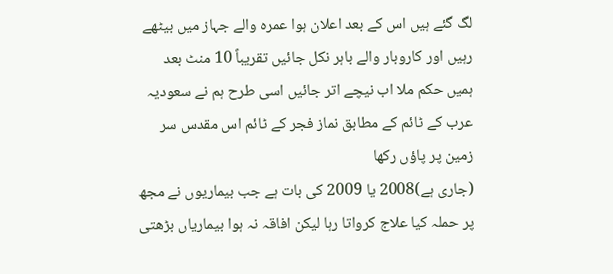لگ گئے ہیں اس کے بعد اعلان ہوا عمرہ والے جہاز میں بیٹھے رہیں اور کاروبار والے باہر نکل جائیں تقریباً 10 منٹ بعد ہمیں حکم ملا اب نیچے اتر جائیں اسی طرح ہم نے سعودیہ عرب کے ٹائم کے مطابق نماز فجر کے ٹائم اس مقدس سر زمین پر پاؤں رکھا
(جاری ہے)2008 یا 2009 کی بات ہے جب بیماریوں نے مجھ پر حملہ کیا علاج کرواتا رہا لیکن افاقہ نہ ہوا بیماریاں بڑھتی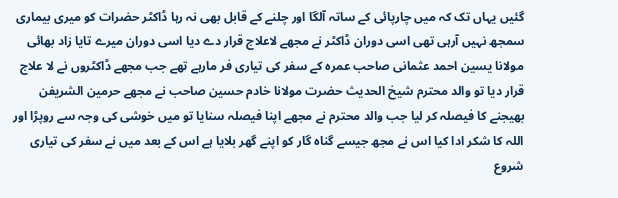گئیں یہاں تک کہ میں چارپائی کے ساتہ آلگا اور چلنے کے قابل بھی نہ رہا ڈاکٹر حضرات کو میری بیماری سمجھ نہیں آرہی تھی اسی دوران ڈاکٹر نے مجھے لاعلاج قرار دے دیا اسی دوران میرے تایا زاد بھائی مولانا یسین احمد عثمانی صاحب عمرہ کے سفر کی تیاری فر مارہے تھے جب مجھے ڈاکٹروں نے لا علاج قرار دیا تو والد محترم شیخ الحدیث حضرت مولانا خادم حسین صاحب نے مجھے حرمین الشریفن بھیجنے کا فیصلہ کر لیا جب والد محترم نے مجھے اپنا فیصلہ سنایا تو میں خوشی کی وجہ سے روپڑا اور اللہ کا شکر ادا کیا اس نے مجھ جیسے گناہ گار کو اپنے گھر بلایا ہے اس کے بعد میں نے سفر کی تیاری شروع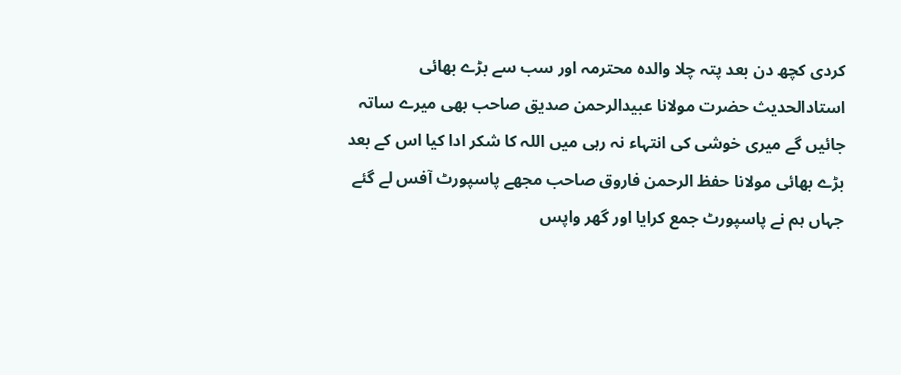کردی کچھ دن بعد پتہ چلا والدہ محترمہ اور سب سے بڑے بھائی استادالحدیث حضرت مولانا عبیدالرحمن صدیق صاحب بھی میرے ساتہ جائیں گے میری خوشی کی انتہاء نہ رہی میں اللہ کا شکر ادا کیا اس کے بعد بڑے بھائی مولانا حفظ الرحمن فاروق صاحب مجھے پاسپورٹ آفس لے گئے جہاں ہم نے پاسپورٹ جمع کرایا اور گھر واپس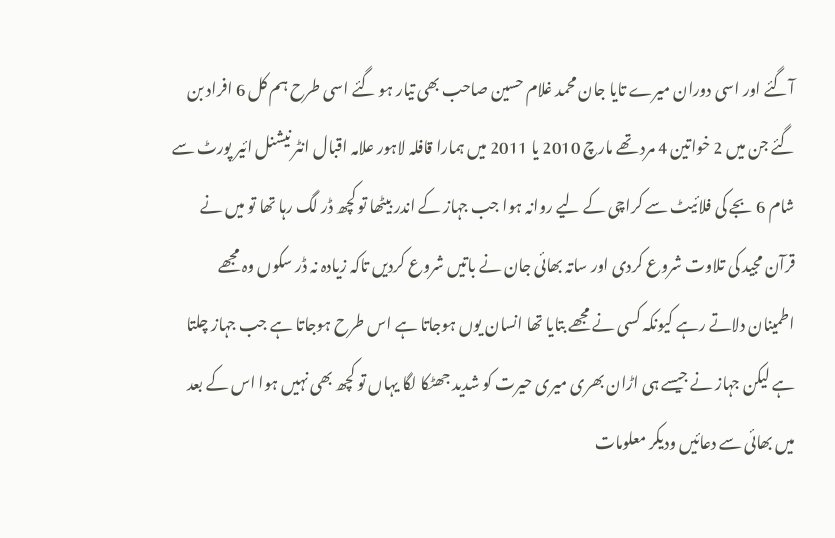آگئے اور اسی دوران میرے تایا جان محمد غلام حسین صاحب بھی تیار ہو گئے اسی طرح ہم کل 6 افراد بن گئے جن میں 2 خواتین 4 مرد تھے مارچ 2010 یا 2011 میں ہمارا قافلہ لاہور علامہ اقبال انٹر نیشنل ائیر پورٹ سے شام 6 بجے کی فلائیٹ سے کراچی کے لیے روانہ ہوا جب جہاز کے اندر بیٹھا تو کچھ ڈر لگ رہا تھا تو میں نے قرآن مجید کی تلاوت شروع کردی اور ساتہ بھائی جان نے باتیں شروع کردیں تاکہ زیادہ نہ ڈر سکوں وہ مجھے اطمینان دلاتے رہے کیونکہ کسی نے مجھے بتایا تھا انسان یوں ہوجاتا ہے اس طرح ہوجاتا ہے جب جہاز چلتا ہے لیکن جہاز نے جیسے ہی اڑان بھری میری حیرت کو شدید جھٹکا لگا یہاں تو کچھ بھی نہیں ہوا اس کے بعد میں بھائی سے دعائیں ودیکر معلومات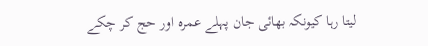لیتا رہا کیونکہ بھائی جان پہلے عمرہ اور حج کر چکے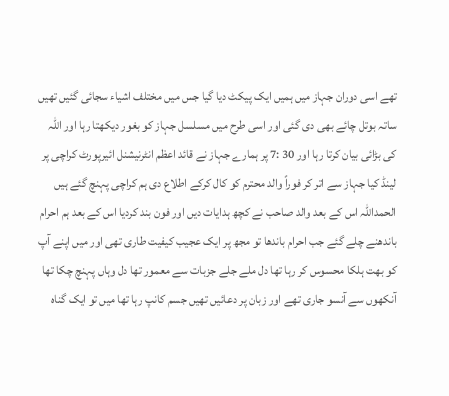تھے اسی دوران جہاز میں ہمیں ایک پیکٹ دیا گیا جس میں مختلف اشیاء سجائی گئیں تھیں ساتہ بوتل چائے بھی دی گئی اور اسی طرح میں مسلسل جہاز کو بغور دیکھتا رہا اور اللہ کی بڑائی بیان کرتا رہا اور 30 :7 پر ہمارے جہاز نے قائد اعظم انٹرنیشنل ائیرپورٹ کراچی پر لینڈ کیا جہاز سے اتر کر فوراً والد محترم کو کال کرکے اطلاع دی ہم کراچی پہنچ گئے ہیں الحمداللہ اس کے بعد والد صاحب نے کچھ ہدایات دیں اور فون بند کردیا اس کے بعد ہم احرام باندھنے چلے گئے جب احرام باندھا تو مجھ پر ایک عجیب کیفیت طاری تھی اور میں اپنے آپ کو بھت ہلکا محسوس کر رہا تھا دل ملے جلے جزبات سے معمور تھا دل وہاں پہنچ چکا تھا آنکھوں سے آنسو جاری تھے اور زبان پر دعائیں تھیں جسم کانپ رہا تھا میں تو ایک گناہ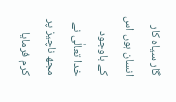گار سیاہ کار انسان ہوں اس کے باوجود خدا تعالٰی نے مجھ ناچیز پر کرم فرمایا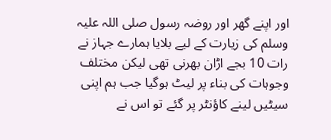اور اپنے گھر اور روضہ رسول صلی اللہ علیہ وسلم کی زیارت کے لیے بلایا ہمارے جہاز نے رات 10 بجے اڑان بھرنی تھی لیکن مختلف وجوہات کی بناء پر لیٹ ہوگیا جب ہم اپنی سیٹیں لینے کاؤنٹر پر گئے تو اس نے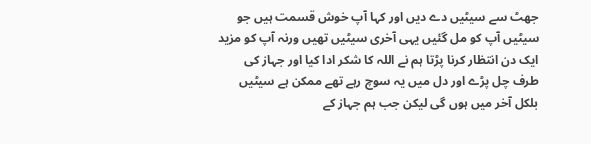جھٹ سے سیٹیں دے دیں اور کہا آپ خوش قسمت ہیں جو سیٹیں آپ کو مل گئیں یہی آخری سیٹیں تھیں ورنہ آپ کو مزید ایک دن انتظار کرنا پڑتا ہم نے اللہ کا شکر ادا کیا اور جہاز کی طرف چل پڑے اور دل میں یہ سوچ رہے تھے ممکن ہے سیٹیں بلکل آخر میں ہوں گی لیکن جب ہم جہاز کے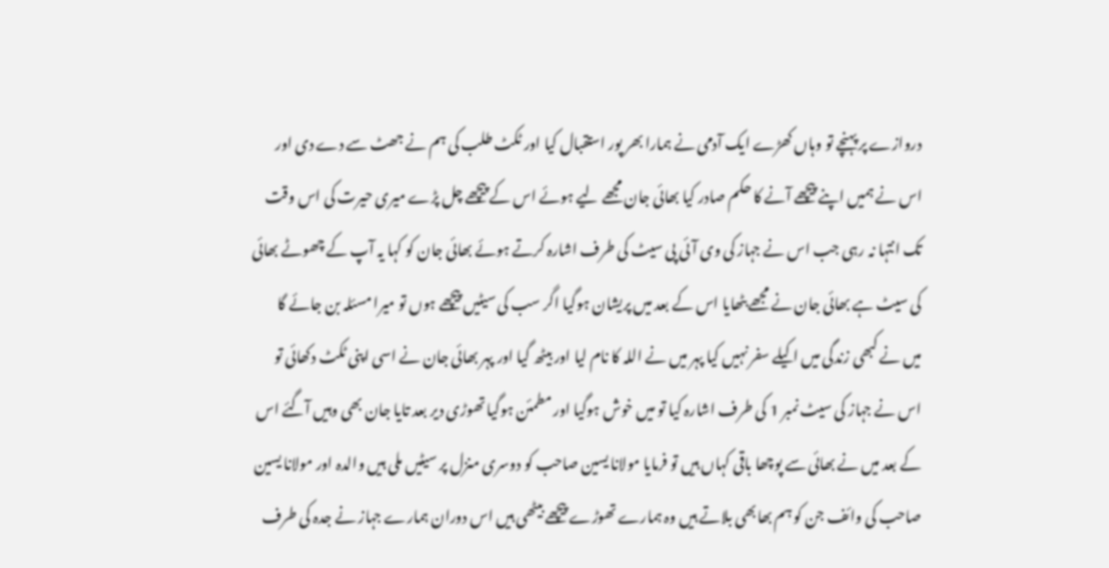دروازے پر پہنچے تو وہاں کھڑے ایک آدمی نے ہمارا بھر پور استقبال کیا اور ٹکٹ طلب کی ہم نے جھٹ سے دے دی اور اس نے ہمیں اپنے پیچھے آنے کا حکم صادر کیا بھائی جان مجھے لیے ہوئے اس کے پیچھے چل پڑے میری حیرت کی اس وقت تک انتہا نہ رہی جب اس نے جہاز کی وی آئی پی سیٹ کی طرف اشارہ کرتے ہوئے بھائی جان کو کہا یہ آپ کے چھوٹے بھائی کی سیٹ ہے بھائی جان نے مجھے بٹھایا اس کے بعد میں پریشان ہوگیا اگر سب کی سیٹیں پیچھے ہوں تو میرا مسئلہ بن جائے گا میں نے کبھی زندگی میں اکیلے سفر نہیں کیا پہر میں نے اللہ کا نام لیا اور بیٹھ گیا اور پہر بھائی جان نے اسی اپنی ٹکٹ دکھائی تو اس نے جہاز کی سیٹ نمبر 1 کی طرف اشارہ کیا تو میں خوش ہوگیا اور مطمئن ہوگیا تھوڑی دیر بعد تایا جان بھی وہیں آگئے اس کے بعد میں نے بھائی سے پوچھا باقی کہاں ہیں تو فرمایا مولانا یسین صاحب کو دوسری منزل پر سیٹیں ملی ہیں والدہ اور مولانا یسین صاحب کی وائف جن کو ہم بھابھی بلاتے ہیں وہ ہمارے تھوڑے پیچھے بیٹھی ہیں اس دوران ہمارے جہاز نے جدہ کی طرف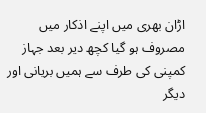اڑان بھری میں اپنے اذکار میں مصروف ہو گیا کچھ دیر بعد جہاز کمپنی کی طرف سے ہمیں بریانی اور دیگر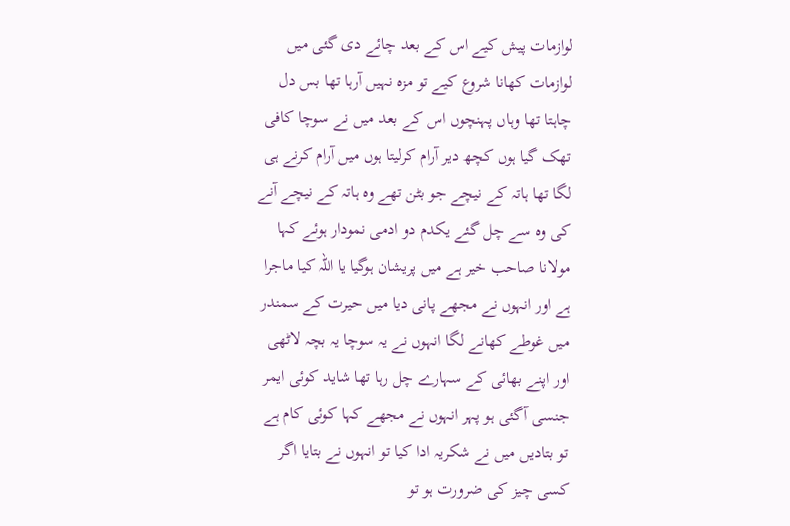لوازمات پیش کیے اس کے بعد چائے دی گئی میں لوازمات کھانا شروع کیے تو مزہ نہیں آرہا تھا بس دل چاہتا تھا وہاں پہنچوں اس کے بعد میں نے سوچا کافی تھک گیا ہوں کچھ دیر آرام کرلیتا ہوں میں آرام کرنے ہی لگا تھا ہاتہ کے نیچے جو بٹن تھے وہ ہاتہ کے نیچے آنے کی وہ سے چل گئے یکدم دو ادمی نمودار ہوئے کہا مولانا صاحب خیر ہے میں پریشان ہوگیا یا اللہ کیا ماجرا ہے اور انہوں نے مجھے پانی دیا میں حیرت کے سمندر میں غوطے کھانے لگا انہوں نے یہ سوچا یہ بچہ لاٹھی اور اپنے بھائی کے سہارے چل رہا تھا شاید کوئی ایمر جنسی آگئی ہو پہر انہوں نے مجھے کہا کوئی کام ہے تو بتادیں میں نے شکریہ ادا کیا تو انہوں نے بتایا اگر کسی چیز کی ضرورت ہو تو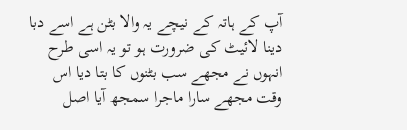آپ کے ہاتہ کے نیچے یہ والا بٹن ہے اسے دبا دینا لائیٹ کی ضرورت ہو تو یہ اسی طرح انہوں نے مجھے سب بٹنوں کا بتا دیا اس وقت مجھے سارا ماجرا سمجھ آیا اصل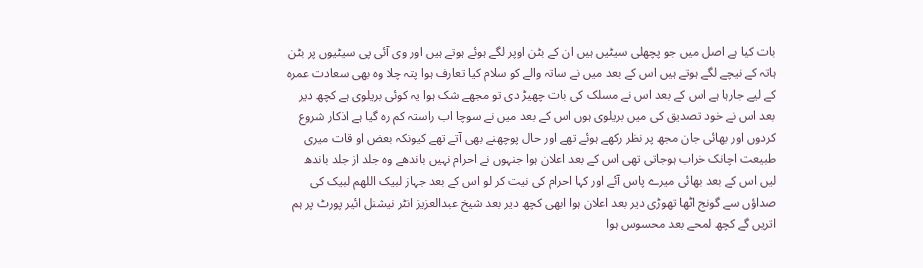بات کیا ہے اصل میں جو پچھلی سیٹیں ہیں ان کے بٹن اوپر لگے ہوئے ہوتے ہیں اور وی آئی پی سیٹیوں پر بٹن ہاتہ کے نیچے لگے ہوتے ہیں اس کے بعد میں نے ساتہ والے کو سلام کیا تعارف ہوا پتہ چلا وہ بھی سعادت عمرہ کے لیے جارہا ہے اس کے بعد اس نے مسلک کی بات چھیڑ دی تو مجھے شک ہوا یہ کوئی بریلوی ہے کچھ دیر بعد اس نے خود تصدیق کی میں بریلوی ہوں اس کے بعد میں نے سوچا اب راستہ کم رہ گیا ہے اذکار شروع کردوں اور بھائی جان مجھ پر نظر رکھے ہوئے تھے اور حال پوچھنے بھی آتے تھے کیونکہ بعض او قات میری طبیعت اچانک خراب ہوجاتی تھی اس کے بعد اعلان ہوا جنہوں نے احرام نہیں باندھے وہ جلد از جلد باندھ لیں اس کے بعد بھائی میرے پاس آئے اور کہا احرام کی نیت کر لو اس کے بعد جہاز لبیک اللھم لبیک کی صداؤں سے گونج اٹھا تھوڑی دیر بعد اعلان ہوا ابھی کچھ دیر بعد شیخ عبدالعزیز انٹر نیشنل ائیر پورٹ پر ہم اتریں گے کچھ لمحے بعد محسوس ہوا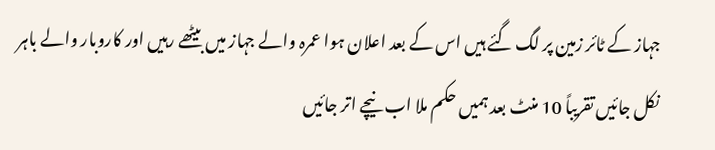جہاز کے ٹائر زمین پر لگ گئے ہیں اس کے بعد اعلان ہوا عمرہ والے جہاز میں بیٹھے رہیں اور کاروبار والے باہر نکل جائیں تقریباً 10 منٹ بعد ہمیں حکم ملا اب نیچے اتر جائیں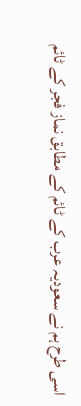اسی طرح ہم نے سعودیہ عرب کے ٹائم کے مطابق نماز فجر کے ٹائم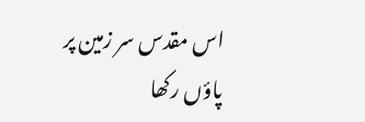اس مقدس سر زمین پر پاؤں رکھا